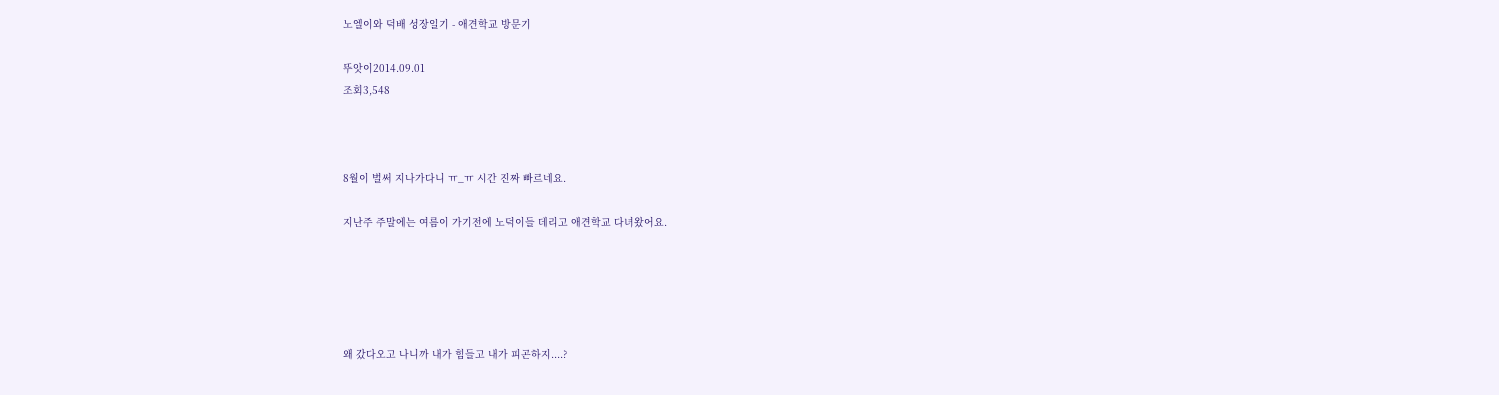노엘이와 덕배 성장일기 - 애견학교 방문기

뚜앗이2014.09.01
조회3,548



8월이 벌써 지나가다니 ㅠ_ㅠ 시간 진짜 빠르네요.

지난주 주말에는 여름이 가기전에 노덕이들 데리고 애견학교 다녀왔어요.





왜 갔다오고 나니까 내가 힘들고 내가 피곤하지....?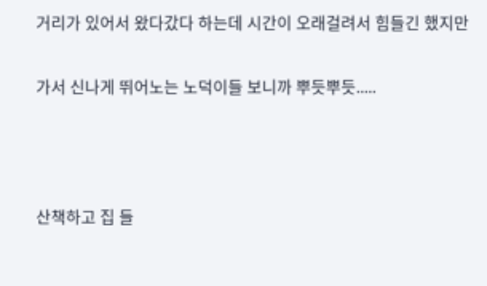거리가 있어서 왔다갔다 하는데 시간이 오래걸려서 힘들긴 했지만

가서 신나게 뛰어노는 노덕이들 보니까 뿌듯뿌듯.....



산책하고 집 들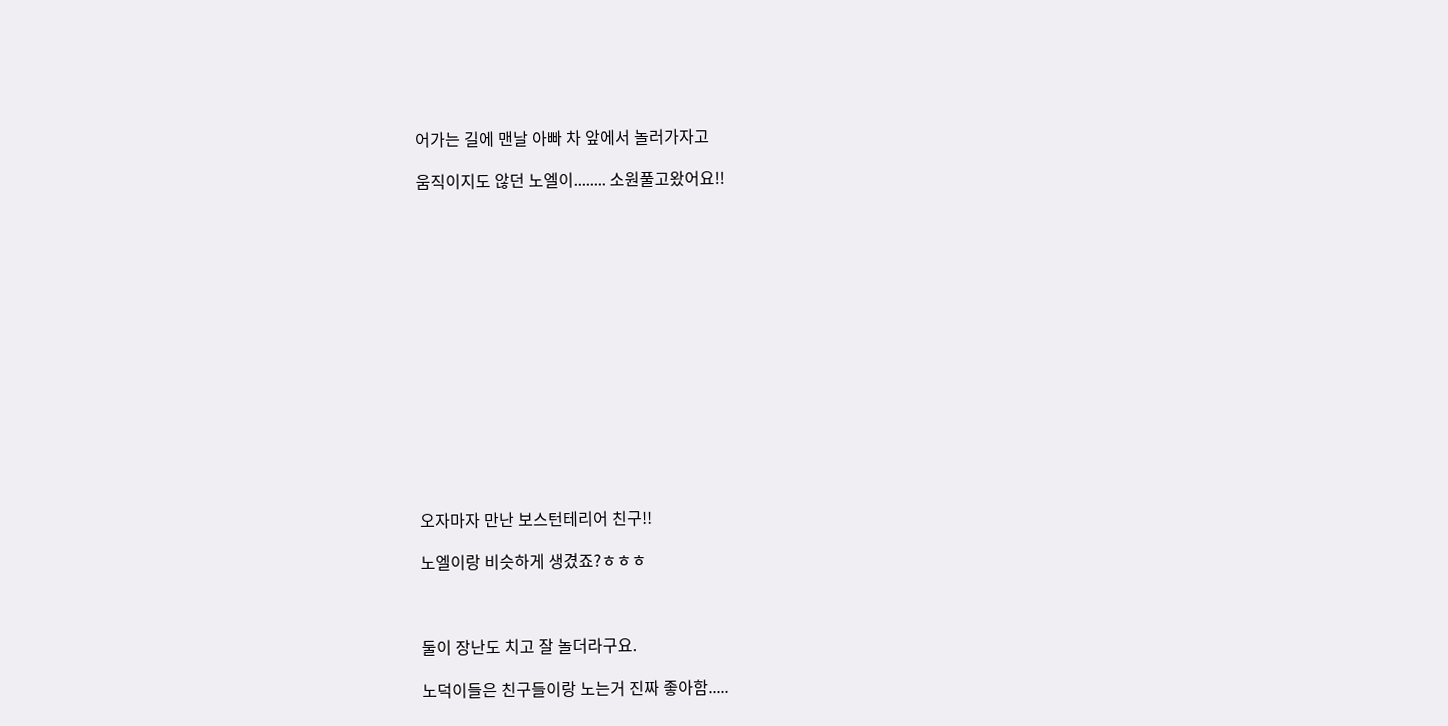어가는 길에 맨날 아빠 차 앞에서 놀러가자고

움직이지도 않던 노엘이........ 소원풀고왔어요!!















오자마자 만난 보스턴테리어 친구!!

노엘이랑 비슷하게 생겼죠?ㅎㅎㅎ



둘이 장난도 치고 잘 놀더라구요.

노덕이들은 친구들이랑 노는거 진짜 좋아함.....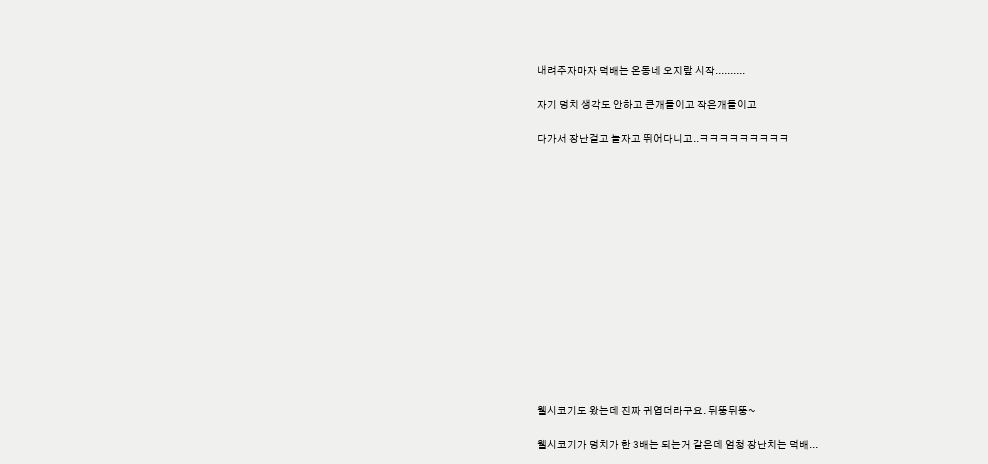내려주자마자 덕배는 온동네 오지랖 시작..........

자기 덩치 생각도 안하고 큰개들이고 작은개들이고

다가서 장난걸고 놀자고 뛰어다니고..ㅋㅋㅋㅋㅋㅋㅋㅋㅋ















웰시코기도 왔는데 진짜 귀엽더라구요. 뒤뚱뒤뚱~

웰시코기가 덩치가 한 3배는 되는거 같은데 엄청 장난치는 덕배...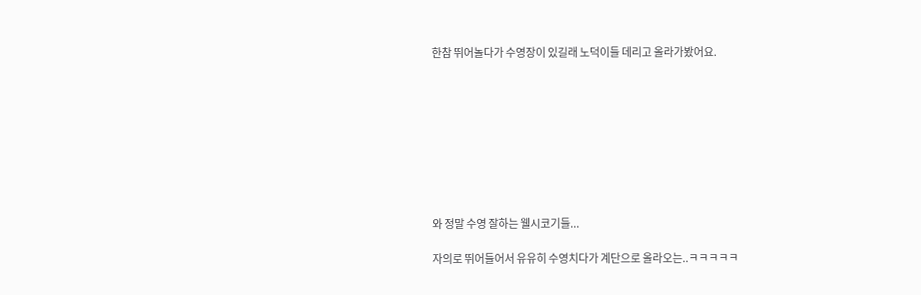한참 뛰어놀다가 수영장이 있길래 노덕이들 데리고 올라가봤어요.









와 정말 수영 잘하는 웰시코기들...

자의로 뛰어들어서 유유히 수영치다가 계단으로 올라오는..ㅋㅋㅋㅋㅋ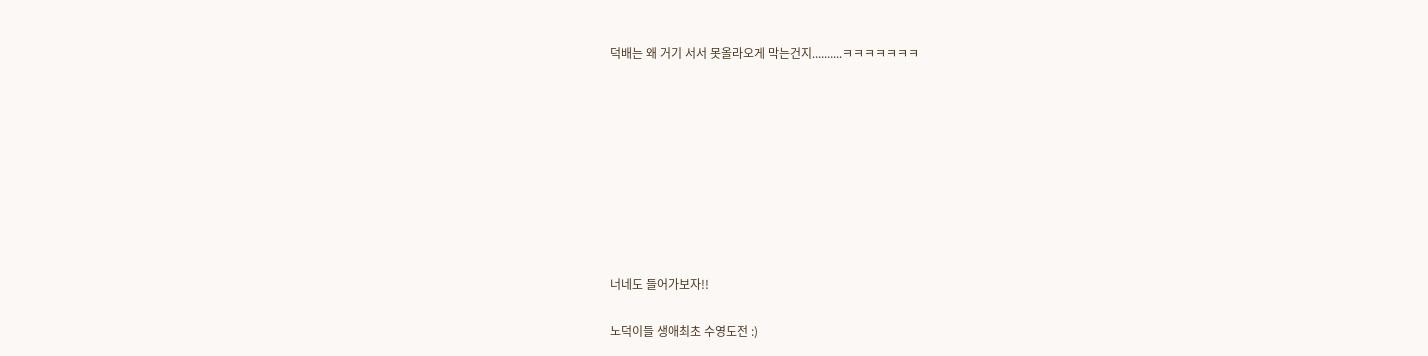덕배는 왜 거기 서서 못올라오게 막는건지..........ㅋㅋㅋㅋㅋㅋㅋ









너네도 들어가보자!!

노덕이들 생애최초 수영도전 :)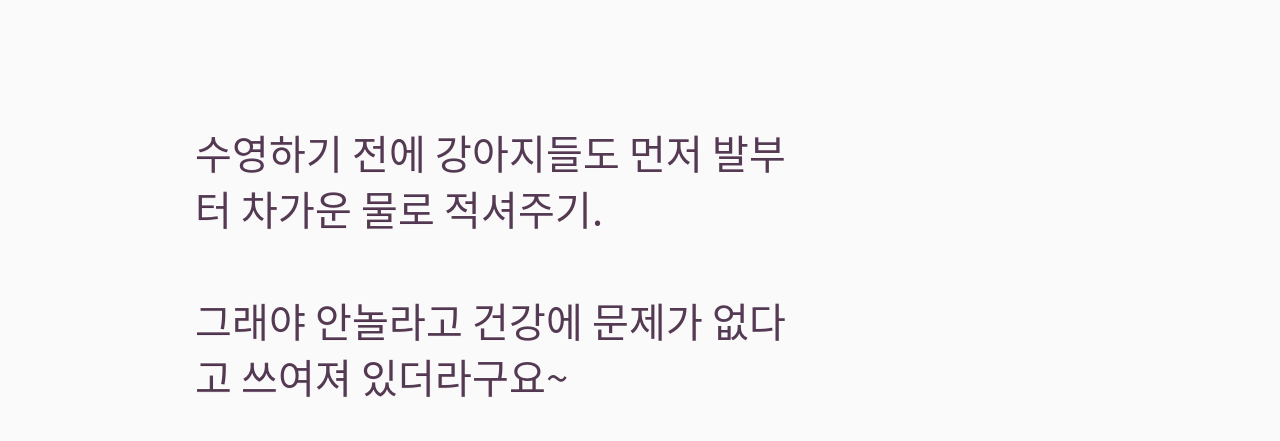수영하기 전에 강아지들도 먼저 발부터 차가운 물로 적셔주기.

그래야 안놀라고 건강에 문제가 없다고 쓰여져 있더라구요~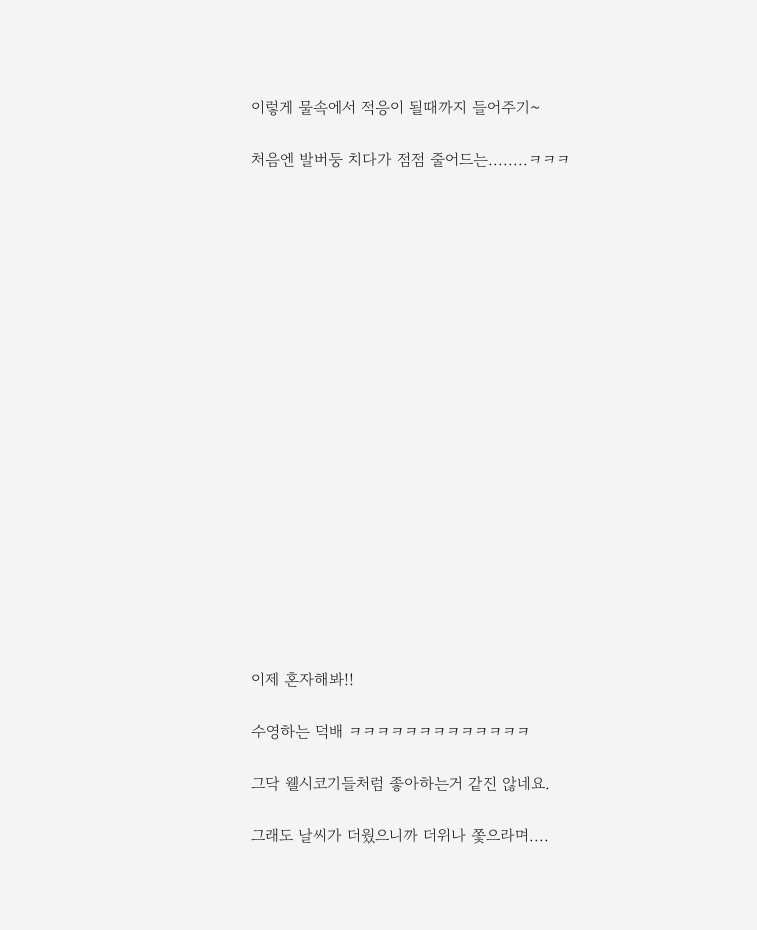이렇게 물속에서 적응이 될때까지 들어주기~

처음엔 발버둥 치다가 점점 줄어드는........ㅋㅋㅋ



















이제 혼자해봐!!

수영하는 덕배 ㅋㅋㅋㅋㅋㅋㅋㅋㅋㅋㅋㅋㅋ

그닥 웰시코기들처럼 좋아하는거 같진 않네요.

그래도 날씨가 더웠으니까 더위나 쫓으라며....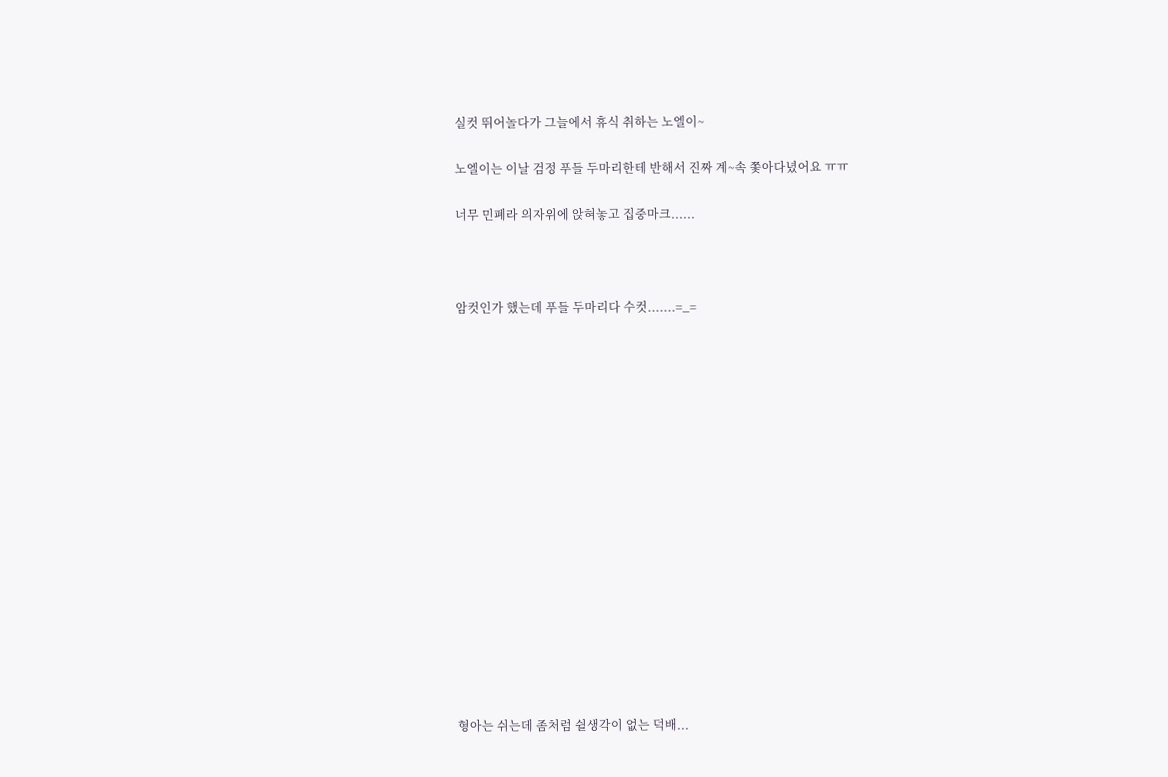실컷 뛰어놀다가 그늘에서 휴식 취하는 노엘이~

노엘이는 이날 검정 푸들 두마리한테 반해서 진짜 계~속 쫓아다녔어요 ㅠㅠ

너무 민폐라 의자위에 앉혀놓고 집중마크......



암컷인가 했는데 푸들 두마리다 수컷.......=_=

















형아는 쉬는데 좀처럼 쉴생각이 없는 덕배...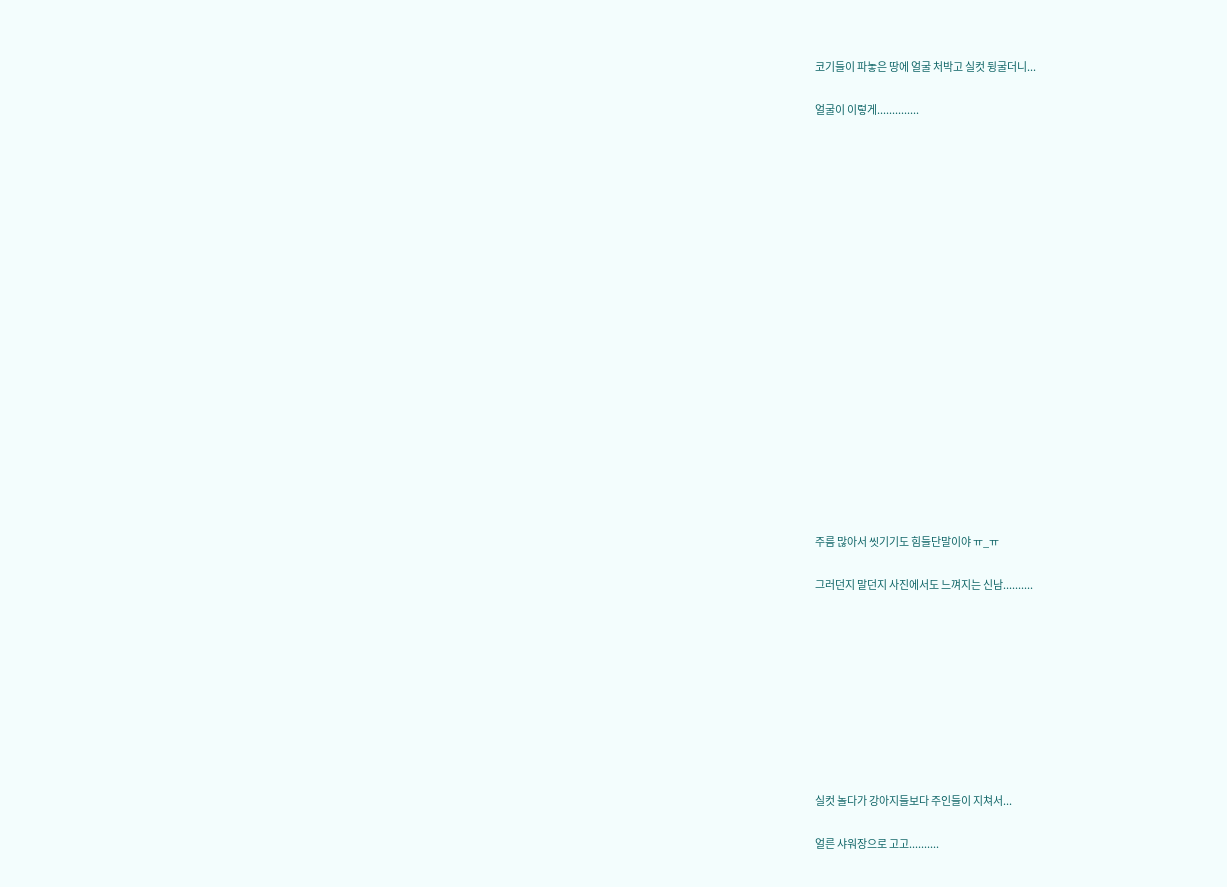코기들이 파놓은 땅에 얼굴 처박고 실컷 뒹굴더니...

얼굴이 이렇게..............



















주름 많아서 씻기기도 힘들단말이야 ㅠ_ㅠ

그러던지 말던지 사진에서도 느껴지는 신남..........









실컷 놀다가 강아지들보다 주인들이 지쳐서...

얼른 샤워장으로 고고..........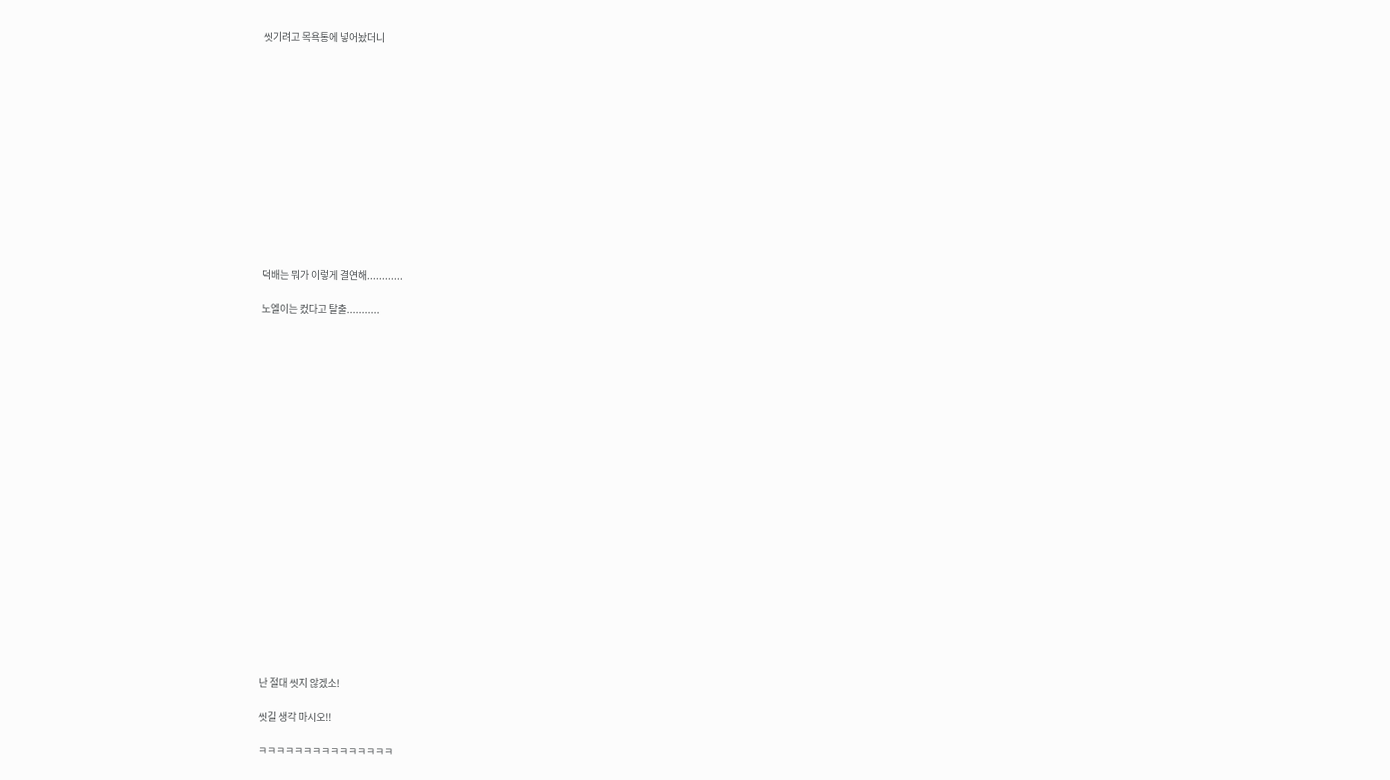씻기려고 목욕통에 넣어놨더니













덕배는 뭐가 이렇게 결연해............

노엘이는 컸다고 탈출...........





















난 절대 씻지 않겠소!

씻길 생각 마시오!!

ㅋㅋㅋㅋㅋㅋㅋㅋㅋㅋㅋㅋㅋㅋㅋ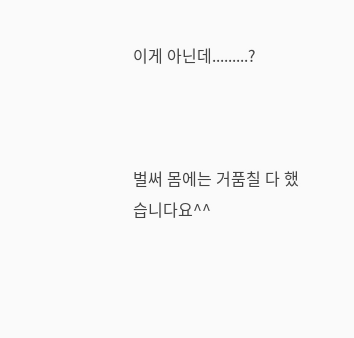이게 아닌데.........?



벌써 몸에는 거품칠 다 했습니다요^^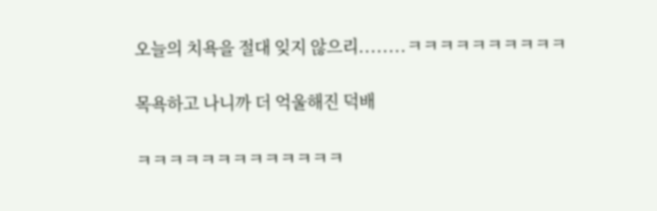오늘의 치욕을 절대 잊지 않으리........ㅋㅋㅋㅋㅋㅋㅋㅋㅋㅋ

목욕하고 나니까 더 억울해진 덕배

ㅋㅋㅋㅋㅋㅋㅋㅋㅋㅋㅋㅋㅋ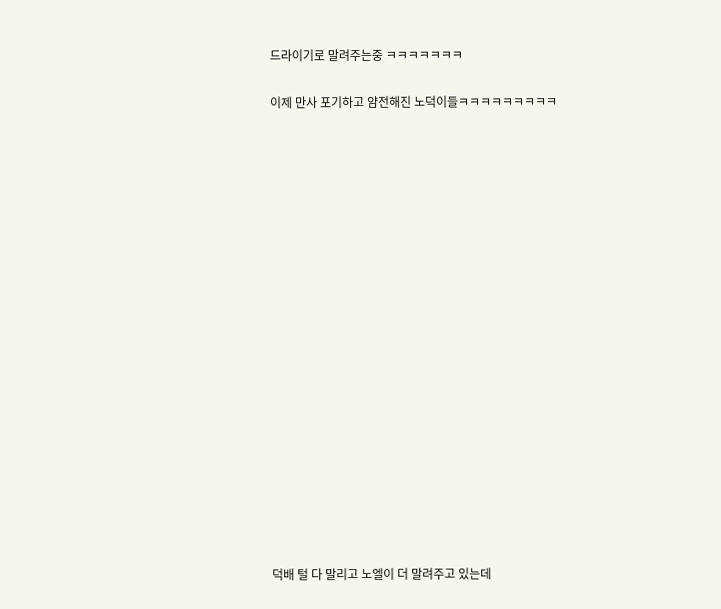드라이기로 말려주는중 ㅋㅋㅋㅋㅋㅋㅋ

이제 만사 포기하고 얌전해진 노덕이들ㅋㅋㅋㅋㅋㅋㅋㅋㅋ



















덕배 털 다 말리고 노엘이 더 말려주고 있는데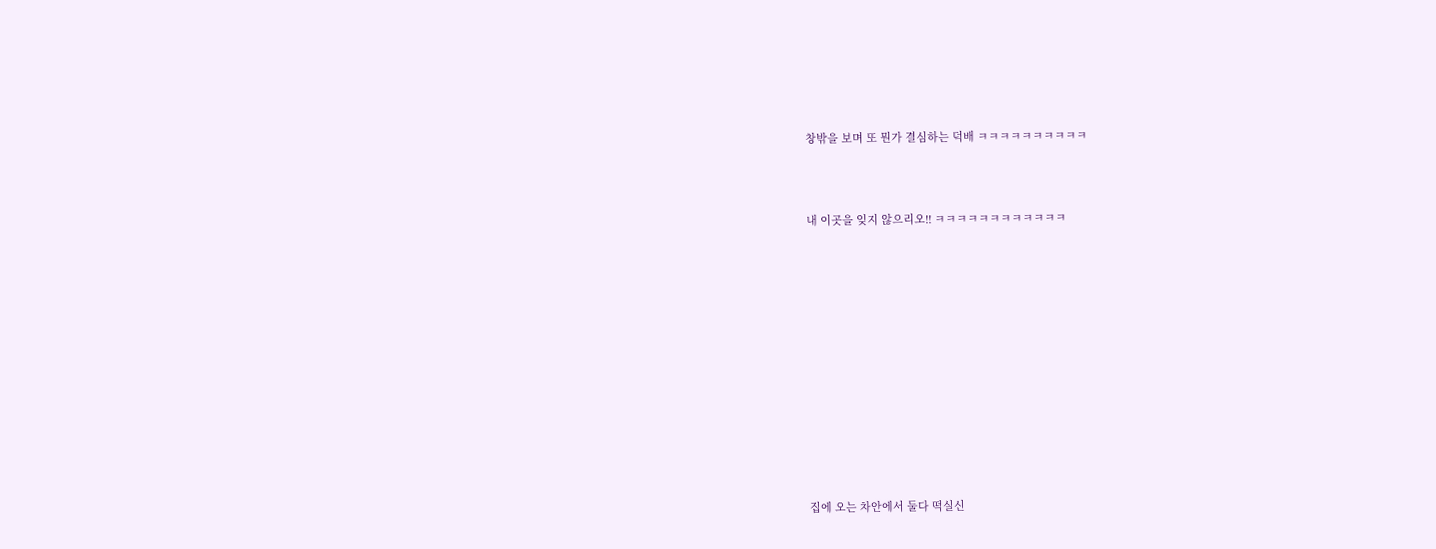창밖을 보며 또 뭔가 결심하는 덕배 ㅋㅋㅋㅋㅋㅋㅋㅋㅋㅋ



내 이곳을 잊지 않으리오!! ㅋㅋㅋㅋㅋㅋㅋㅋㅋㅋㅋㅋ













집에 오는 차안에서 둘다 떡실신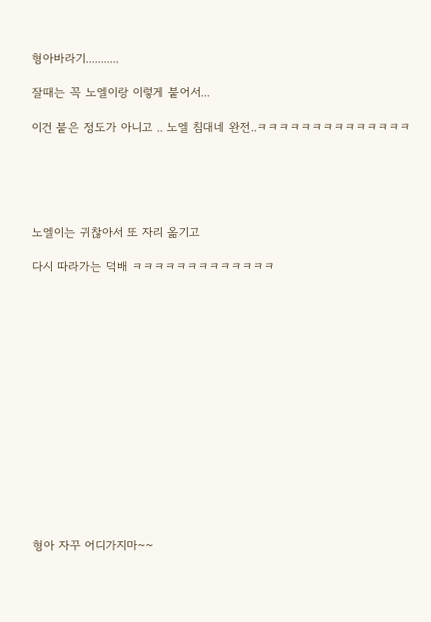형아바라기...........

잘때는 꼭 노엘이랑 이렇게 붙어서...

이건 붙은 정도가 아니고 .. 노엘 침대네 완전..ㅋㅋㅋㅋㅋㅋㅋㅋㅋㅋㅋㅋㅋㅋ





노엘이는 귀찮아서 또 자리 옮기고

다시 따라가는 덕배 ㅋㅋㅋㅋㅋㅋㅋㅋㅋㅋㅋㅋㅋ















형아 자꾸 어디가지마~~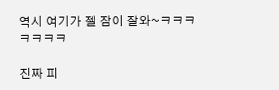역시 여기가 젤 잠이 잘와~ㅋㅋㅋㅋㅋㅋㅋ

진짜 피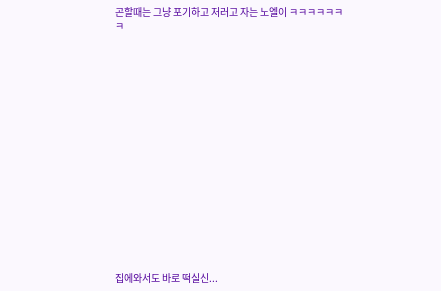곤할때는 그냥 포기하고 저러고 자는 노엘이 ㅋㅋㅋㅋㅋㅋㅋ

















집에와서도 바로 떡실신...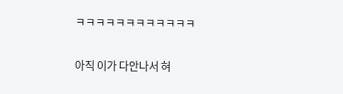ㅋㅋㅋㅋㅋㅋㅋㅋㅋㅋㅋㅋ

아직 이가 다안나서 혀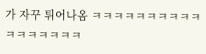가 자꾸 튀어나옴 ㅋㅋㅋㅋㅋㅋㅋㅋㅋㅋㅋㅋㅋㅋㅋㅋㅋ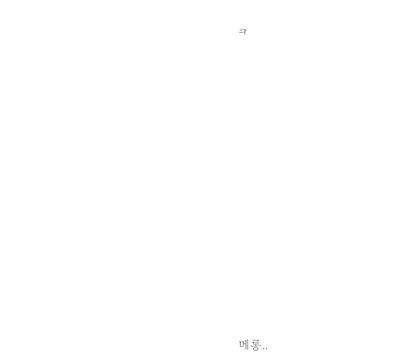ㅋ

















메롱..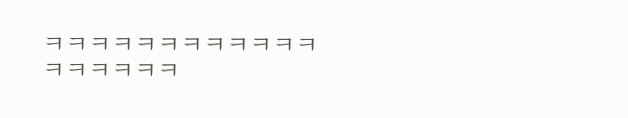ㅋㅋㅋㅋㅋㅋㅋㅋㅋㅋㅋㅋㅋㅋㅋㅋㅋㅋ